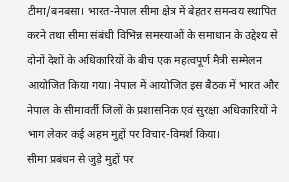टीमा/बनबसा। भारत-नेपाल सीमा क्षेत्र में बेहतर समन्वय स्थापित करने तथा सीमा संबंधी विभिन्न समस्याओं के समाधान के उद्देश्य से दोनों देशों के अधिकारियों के बीच एक महत्वपूर्ण मैत्री सम्मेलन आयोजित किया गया। नेपाल में आयोजित इस बैठक में भारत और नेपाल के सीमावर्ती जिलों के प्रशासनिक एवं सुरक्षा अधिकारियों ने भाग लेकर कई अहम मुद्दों पर विचार-विमर्श किया।
सीमा प्रबंधन से जुड़े मुद्दों पर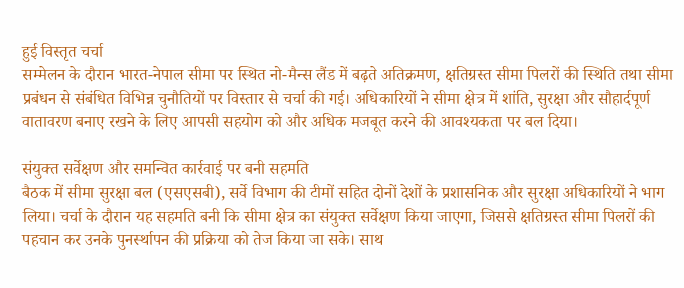हुई विस्तृत चर्चा
सम्मेलन के दौरान भारत-नेपाल सीमा पर स्थित नो-मैन्स लैंड में बढ़ते अतिक्रमण, क्षतिग्रस्त सीमा पिलरों की स्थिति तथा सीमा प्रबंधन से संबंधित विभिन्न चुनौतियों पर विस्तार से चर्चा की गई। अधिकारियों ने सीमा क्षेत्र में शांति, सुरक्षा और सौहार्दपूर्ण वातावरण बनाए रखने के लिए आपसी सहयोग को और अधिक मजबूत करने की आवश्यकता पर बल दिया।

संयुक्त सर्वेक्षण और समन्वित कार्रवाई पर बनी सहमति
बैठक में सीमा सुरक्षा बल (एसएसबी), सर्वे विभाग की टीमों सहित दोनों देशों के प्रशासनिक और सुरक्षा अधिकारियों ने भाग लिया। चर्चा के दौरान यह सहमति बनी कि सीमा क्षेत्र का संयुक्त सर्वेक्षण किया जाएगा, जिससे क्षतिग्रस्त सीमा पिलरों की पहचान कर उनके पुनर्स्थापन की प्रक्रिया को तेज किया जा सके। साथ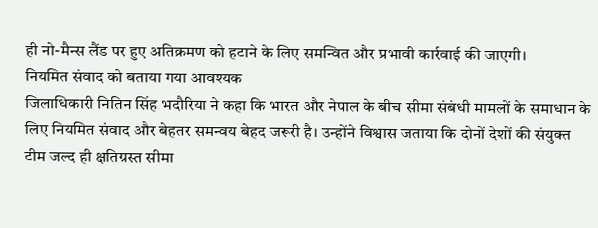ही नो-मैन्स लैंड पर हुए अतिक्रमण को हटाने के लिए समन्वित और प्रभावी कार्रवाई की जाएगी।
नियमित संवाद को बताया गया आवश्यक
जिलाधिकारी नितिन सिंह भदौरिया ने कहा कि भारत और नेपाल के बीच सीमा संबंधी मामलों के समाधान के लिए नियमित संवाद और बेहतर समन्वय बेहद जरूरी है। उन्होंने विश्वास जताया कि दोनों देशों की संयुक्त टीम जल्द ही क्षतिग्रस्त सीमा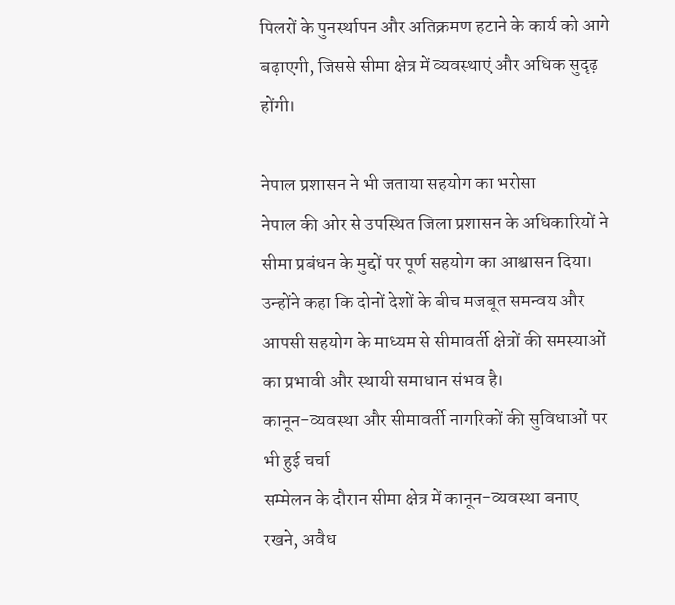पिलरों के पुनर्स्थापन और अतिक्रमण हटाने के कार्य को आगे बढ़ाएगी, जिससे सीमा क्षेत्र में व्यवस्थाएं और अधिक सुदृढ़ होंगी।

नेपाल प्रशासन ने भी जताया सहयोग का भरोसा
नेपाल की ओर से उपस्थित जिला प्रशासन के अधिकारियों ने सीमा प्रबंधन के मुद्दों पर पूर्ण सहयोग का आश्वासन दिया। उन्होंने कहा कि दोनों देशों के बीच मजबूत समन्वय और आपसी सहयोग के माध्यम से सीमावर्ती क्षेत्रों की समस्याओं का प्रभावी और स्थायी समाधान संभव है।
कानून-व्यवस्था और सीमावर्ती नागरिकों की सुविधाओं पर भी हुई चर्चा
सम्मेलन के दौरान सीमा क्षेत्र में कानून-व्यवस्था बनाए रखने, अवैध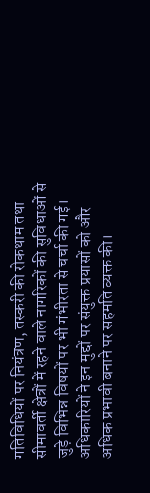गतिविधियों पर नियंत्रण, तस्करी की रोकथाम तथा सीमावर्ती क्षेत्रों में रहने वाले नागरिकों की सुविधाओं से जुड़े विभिन्न विषयों पर भी गंभीरता से चर्चा की गई। अधिकारियों ने इन मुद्दों पर संयुक्त प्रयासों को और अधिक प्रभावी बनाने पर सहमति व्यक्त की।